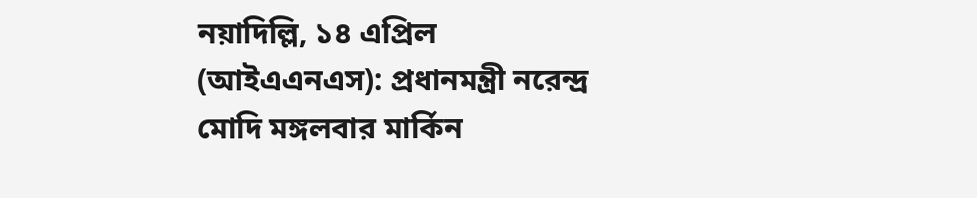নয়াদিল্লি, ১৪ এপ্রিল (আইএএনএস): প্রধানমন্ত্রী নরেন্দ্র মোদি মঙ্গলবার মার্কিন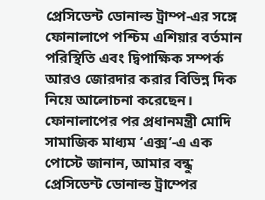প্রেসিডেন্ট ডোনাল্ড ট্রাম্প-এর সঙ্গে ফোনালাপে পশ্চিম এশিয়ার বর্তমান পরিস্থিতি এবং দ্বিপাক্ষিক সম্পর্ক আরও জোরদার করার বিভিন্ন দিক নিয়ে আলোচনা করেছেন।
ফোনালাপের পর প্রধানমন্ত্রী মোদি সামাজিক মাধ্যম ‘এক্স’-এ এক পোস্টে জানান, আমার বন্ধু প্রেসিডেন্ট ডোনাল্ড ট্রাম্পের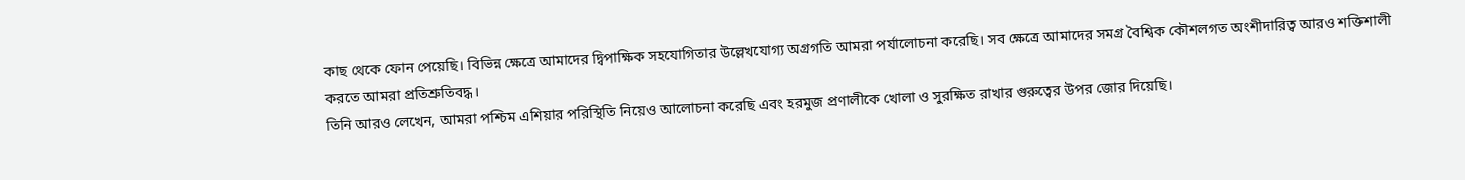কাছ থেকে ফোন পেয়েছি। বিভিন্ন ক্ষেত্রে আমাদের দ্বিপাক্ষিক সহযোগিতার উল্লেখযোগ্য অগ্রগতি আমরা পর্যালোচনা করেছি। সব ক্ষেত্রে আমাদের সমগ্র বৈশ্বিক কৌশলগত অংশীদারিত্ব আরও শক্তিশালী করতে আমরা প্রতিশ্রুতিবদ্ধ।
তিনি আরও লেখেন, আমরা পশ্চিম এশিয়ার পরিস্থিতি নিয়েও আলোচনা করেছি এবং হরমুজ প্রণালীকে খোলা ও সুরক্ষিত রাখার গুরুত্বের উপর জোর দিয়েছি।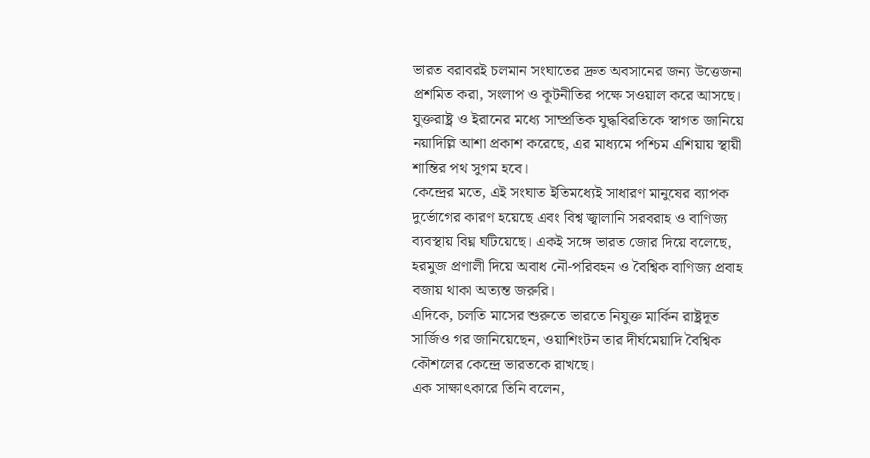ভারত বরাবরই চলমান সংঘাতের দ্রুত অবসানের জন্য উত্তেজনা প্রশমিত করা, সংলাপ ও কূটনীতির পক্ষে সওয়াল করে আসছে। যুক্তরাষ্ট্র ও ইরানের মধ্যে সাম্প্রতিক যুদ্ধবিরতিকে স্বাগত জানিয়ে নয়াদিল্লি আশা প্রকাশ করেছে, এর মাধ্যমে পশ্চিম এশিয়ায় স্থায়ী শান্তির পথ সুগম হবে।
কেন্দ্রের মতে, এই সংঘাত ইতিমধ্যেই সাধারণ মানুষের ব্যাপক দুর্ভোগের কারণ হয়েছে এবং বিশ্ব জ্বালানি সরবরাহ ও বাণিজ্য ব্যবস্থায় বিঘ্ন ঘটিয়েছে। একই সঙ্গে ভারত জোর দিয়ে বলেছে, হরমুজ প্রণালী দিয়ে অবাধ নৌ-পরিবহন ও বৈশ্বিক বাণিজ্য প্রবাহ বজায় থাকা অত্যন্ত জরুরি।
এদিকে, চলতি মাসের শুরুতে ভারতে নিযুক্ত মার্কিন রাষ্ট্রদূত সার্জিও গর জানিয়েছেন, ওয়াশিংটন তার দীর্ঘমেয়াদি বৈশ্বিক কৌশলের কেন্দ্রে ভারতকে রাখছে।
এক সাক্ষাৎকারে তিনি বলেন,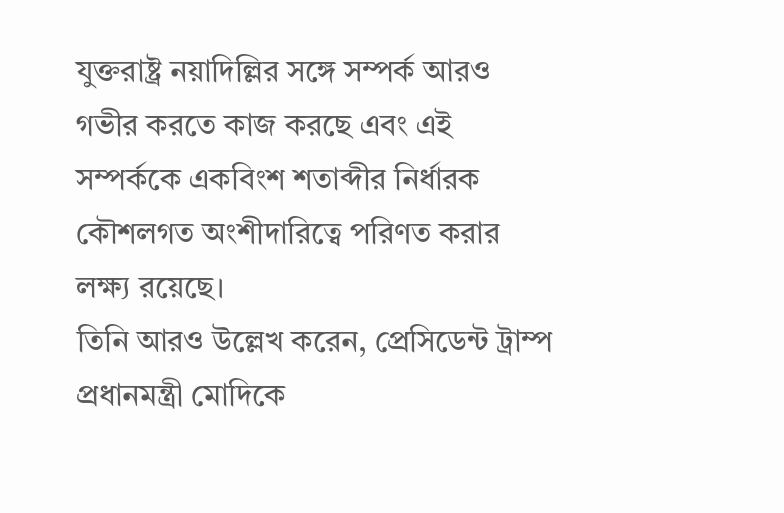যুক্তরাষ্ট্র নয়াদিল্লির সঙ্গে সম্পর্ক আরও গভীর করতে কাজ করছে এবং এই সম্পর্ককে একবিংশ শতাব্দীর নির্ধারক কৌশলগত অংশীদারিত্বে পরিণত করার লক্ষ্য রয়েছে।
তিনি আরও উল্লেখ করেন, প্রেসিডেন্ট ট্রাম্প প্রধানমন্ত্রী মোদিকে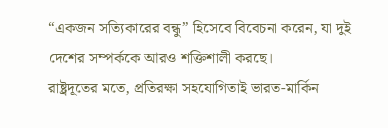“একজন সত্যিকারের বন্ধু” হিসেবে বিবেচনা করেন, যা দুই দেশের সম্পর্ককে আরও শক্তিশালী করছে।
রাষ্ট্রদূতের মতে, প্রতিরক্ষা সহযোগিতাই ভারত-মার্কিন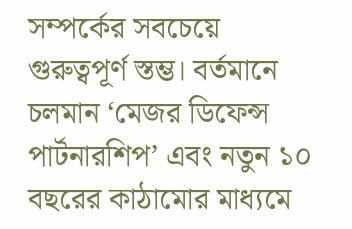সম্পর্কের সবচেয়ে গুরুত্বপূর্ণ স্তম্ভ। বর্তমানে চলমান ‘মেজর ডিফেন্স পার্টনারশিপ’ এবং নতুন ১০ বছরের কাঠামোর মাধ্যমে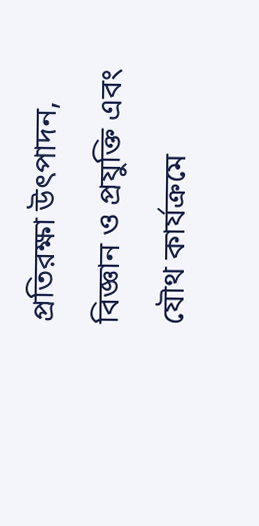প্রতিরক্ষা উৎপাদন, বিজ্ঞান ও প্রযুক্তি এবং যৌথ কার্যক্রমে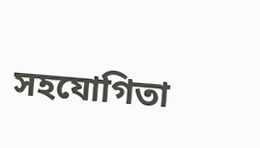সহযোগিতা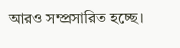আরও সম্প্রসারিত হচ্ছে।